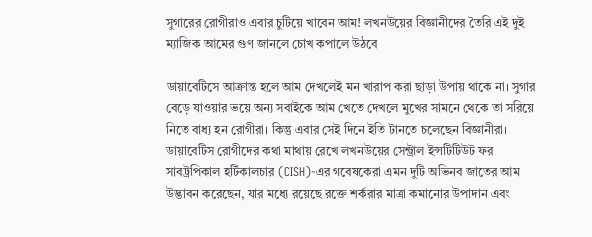সুগারের রোগীরাও এবার চুটিয়ে খাবেন আম! লখনউয়ের বিজ্ঞানীদের তৈরি এই দুই ম্যাজিক আমের গুণ জানলে চোখ কপালে উঠবে

ডায়াবেটিসে আক্রান্ত হলে আম দেখলেই মন খারাপ করা ছাড়া উপায় থাকে না। সুগার বেড়ে যাওয়ার ভয়ে অন্য সবাইকে আম খেতে দেখলে মুখের সামনে থেকে তা সরিয়ে নিতে বাধ্য হন রোগীরা। কিন্তু এবার সেই দিনে ইতি টানতে চলেছেন বিজ্ঞানীরা। ডায়াবেটিস রোগীদের কথা মাথায় রেখে লখনউয়ের সেন্ট্রাল ইন্সটিটিউট ফর সাবট্রপিকাল হর্টিকালচার (CISH)-এর গবেষকেরা এমন দুটি অভিনব জাতের আম উদ্ভাবন করেছেন, যার মধ্যে রয়েছে রক্তে শর্করার মাত্রা কমানোর উপাদান এবং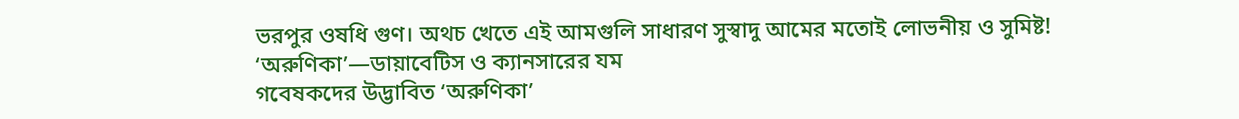ভরপুর ওষধি গুণ। অথচ খেতে এই আমগুলি সাধারণ সুস্বাদু আমের মতোই লোভনীয় ও সুমিষ্ট!
‘অরুণিকা’—ডায়াবেটিস ও ক্যানসারের যম
গবেষকদের উদ্ভাবিত ‘অরুণিকা’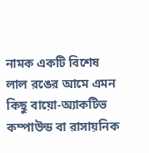নামক একটি বিশেষ লাল রঙের আমে এমন কিছু বায়ো-অ্যাকটিভ কম্পাউন্ড বা রাসায়নিক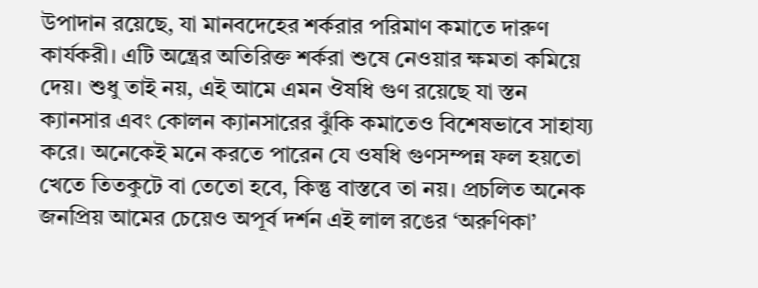উপাদান রয়েছে, যা মানবদেহের শর্করার পরিমাণ কমাতে দারুণ কার্যকরী। এটি অন্ত্রের অতিরিক্ত শর্করা শুষে নেওয়ার ক্ষমতা কমিয়ে দেয়। শুধু তাই নয়, এই আমে এমন ঔষধি গুণ রয়েছে যা স্তন ক্যানসার এবং কোলন ক্যানসারের ঝুঁকি কমাতেও বিশেষভাবে সাহায্য করে। অনেকেই মনে করতে পারেন যে ওষধি গুণসম্পন্ন ফল হয়তো খেতে তিতকুটে বা তেতো হবে, কিন্তু বাস্তবে তা নয়। প্রচলিত অনেক জনপ্রিয় আমের চেয়েও অপূর্ব দর্শন এই লাল রঙের ‘অরুণিকা’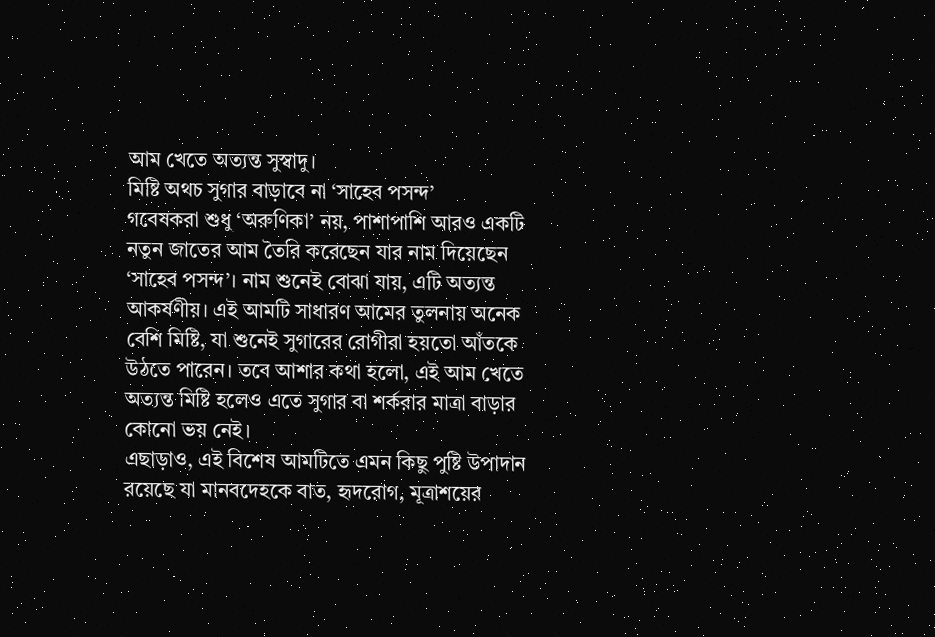আম খেতে অত্যন্ত সুস্বাদু।
মিষ্টি অথচ সুগার বাড়াবে না ‘সাহেব পসন্দ’
গবেষকরা শুধু ‘অরুণিকা’ নয়, পাশাপাশি আরও একটি নতুন জাতের আম তৈরি করেছেন যার নাম দিয়েছেন ‘সাহেব পসন্দ’। নাম শুনেই বোঝা যায়, এটি অত্যন্ত আকর্ষণীয়। এই আমটি সাধারণ আমের তুলনায় অনেক বেশি মিষ্টি, যা শুনেই সুগারের রোগীরা হয়তো আঁতকে উঠতে পারেন। তবে আশার কথা হলো, এই আম খেতে অত্যন্ত মিষ্টি হলেও এতে সুগার বা শর্করার মাত্রা বাড়ার কোনো ভয় নেই।
এছাড়াও, এই বিশেষ আমটিতে এমন কিছু পুষ্টি উপাদান রয়েছে যা মানবদেহকে বাত, হৃদরোগ, মূত্রাশয়ের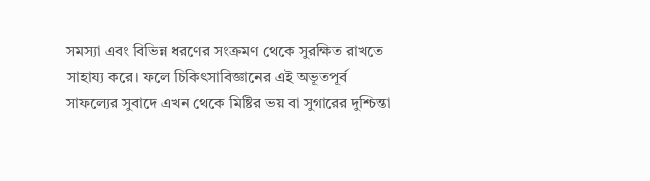সমস্যা এবং বিভিন্ন ধরণের সংক্রমণ থেকে সুরক্ষিত রাখতে সাহায্য করে। ফলে চিকিৎসাবিজ্ঞানের এই অভূতপূর্ব সাফল্যের সুবাদে এখন থেকে মিষ্টির ভয় বা সুগারের দুশ্চিন্তা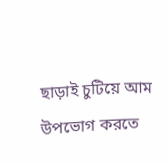ছাড়াই চুটিয়ে আম উপভোগ করতে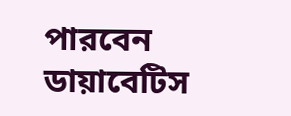পারবেন ডায়াবেটিস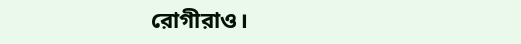রোগীরাও।